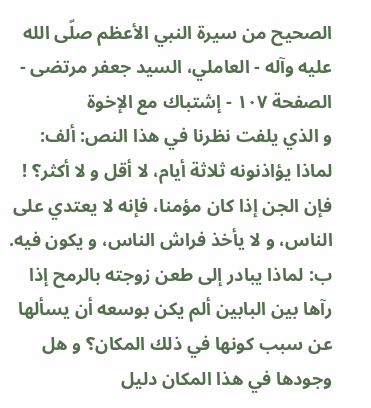الصحيح من سيرة النبي الأعظم صلّى الله عليه وآله - العاملي، السيد جعفر مرتضى - الصفحة ١٠٧ - إشتباك مع الإخوة
و الذي يلفت نظرنا في هذا النص: ألف: لماذا يؤاذنونه ثلاثة أيام، لا أقل و لا أكثر؟ ! فإن الجن إذا كان مؤمنا، فإنه لا يعتدي على الناس، و لا يأخذ فراش الناس، و يكون فيه.
ب: لماذا يبادر إلى طعن زوجته بالرمح إذا رآها بين البابين ألم يكن بوسعه أن يسألها عن سبب كونها في ذلك المكان؟ و هل وجودها في هذا المكان دليل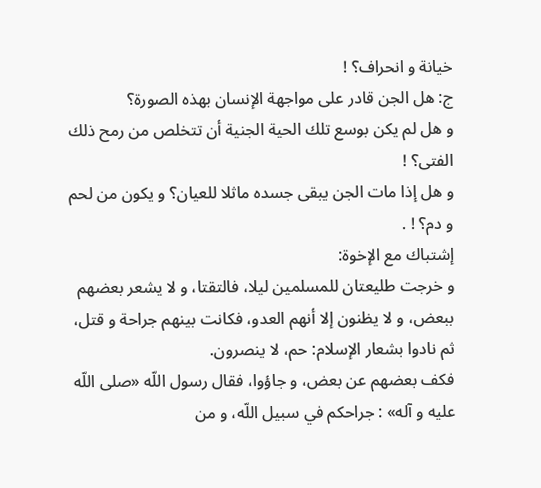خيانة و انحراف؟ !
ج: هل الجن قادر على مواجهة الإنسان بهذه الصورة؟
و هل لم يكن بوسع تلك الحية الجنية أن تتخلص من رمح ذلك الفتى؟ !
و هل إذا مات الجن يبقى جسده ماثلا للعيان؟ و يكون من لحم و دم؟ ! .
إشتباك مع الإخوة:
و خرجت طليعتان للمسلمين ليلا، فالتقتا، و لا يشعر بعضهم ببعض، و لا يظنون إلا أنهم العدو، فكانت بينهم جراحة و قتل، ثم نادوا بشعار الإسلام: حم، لا ينصرون.
فكف بعضهم عن بعض، و جاؤوا، فقال رسول اللّه «صلى اللّه عليه و آله» : جراحكم في سبيل اللّه، و من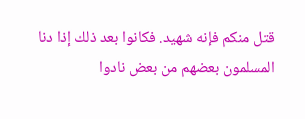قتل منكم فإنه شهيد. فكانوا بعد ذلك إذا دنا المسلمون بعضهم من بعض نادوا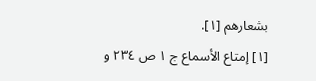بشعارهم [١].
[١] إمتاع الأسماع ج ١ ص ٢٣٤ و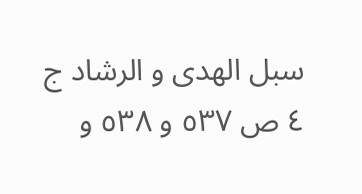سبل الهدى و الرشاد ج ٤ ص ٥٣٧ و ٥٣٨ و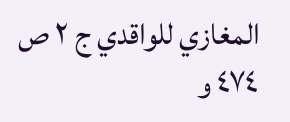المغازي للواقدي ج ٢ ص ٤٧٤ و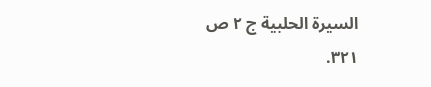السيرة الحلبية ج ٢ ص ٣٢١.